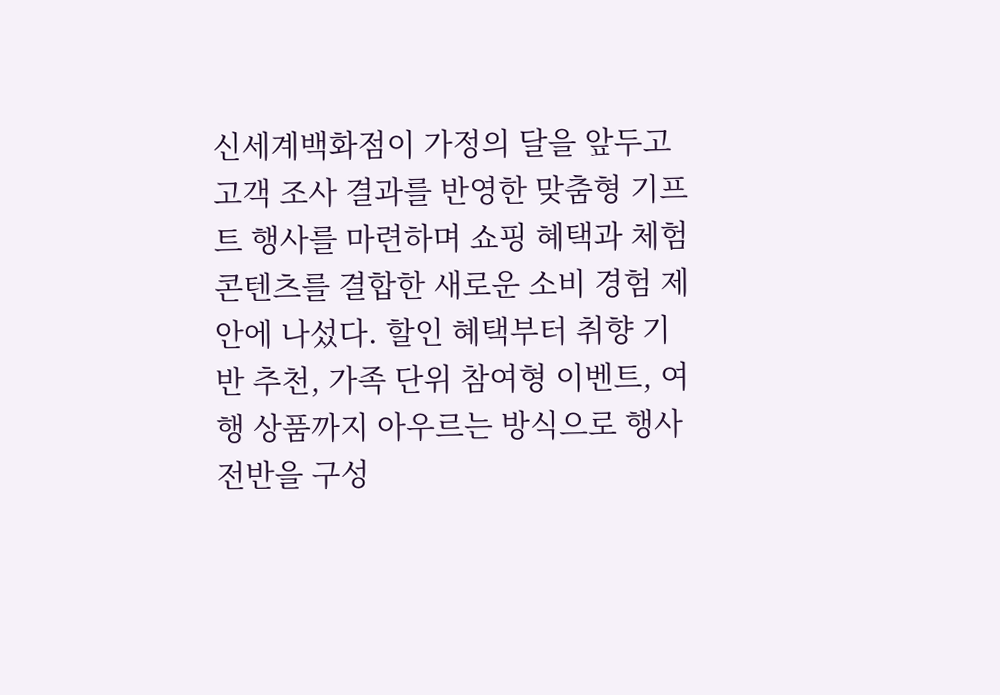신세계백화점이 가정의 달을 앞두고 고객 조사 결과를 반영한 맞춤형 기프트 행사를 마련하며 쇼핑 혜택과 체험 콘텐츠를 결합한 새로운 소비 경험 제안에 나섰다. 할인 혜택부터 취향 기반 추천, 가족 단위 참여형 이벤트, 여행 상품까지 아우르는 방식으로 행사 전반을 구성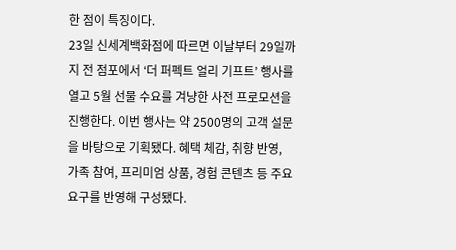한 점이 특징이다.
23일 신세계백화점에 따르면 이날부터 29일까지 전 점포에서 ‘더 퍼펙트 얼리 기프트’ 행사를 열고 5월 선물 수요를 겨냥한 사전 프로모션을 진행한다. 이번 행사는 약 2500명의 고객 설문을 바탕으로 기획됐다. 혜택 체감, 취향 반영, 가족 참여, 프리미엄 상품, 경험 콘텐츠 등 주요 요구를 반영해 구성됐다.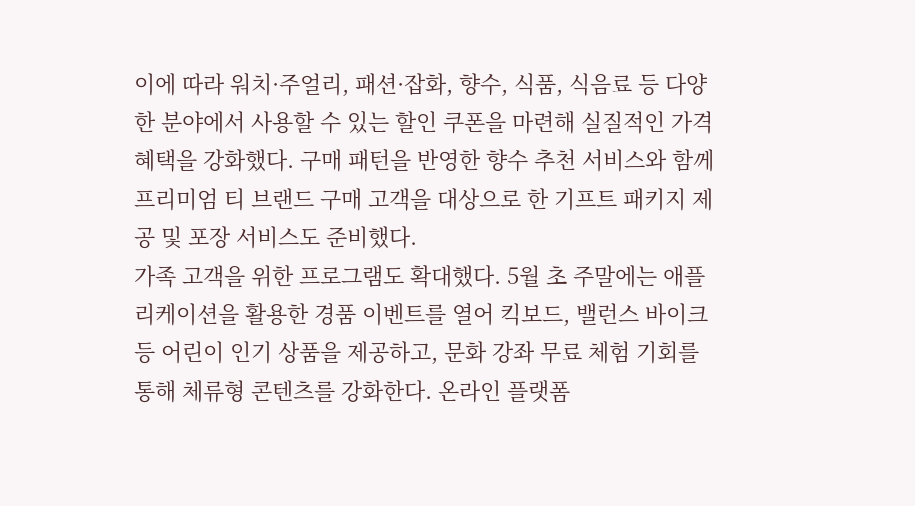이에 따라 워치·주얼리, 패션·잡화, 향수, 식품, 식음료 등 다양한 분야에서 사용할 수 있는 할인 쿠폰을 마련해 실질적인 가격 혜택을 강화했다. 구매 패턴을 반영한 향수 추천 서비스와 함께 프리미엄 티 브랜드 구매 고객을 대상으로 한 기프트 패키지 제공 및 포장 서비스도 준비했다.
가족 고객을 위한 프로그램도 확대했다. 5월 초 주말에는 애플리케이션을 활용한 경품 이벤트를 열어 킥보드, 밸런스 바이크 등 어린이 인기 상품을 제공하고, 문화 강좌 무료 체험 기회를 통해 체류형 콘텐츠를 강화한다. 온라인 플랫폼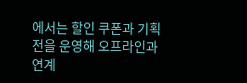에서는 할인 쿠폰과 기획전을 운영해 오프라인과 연계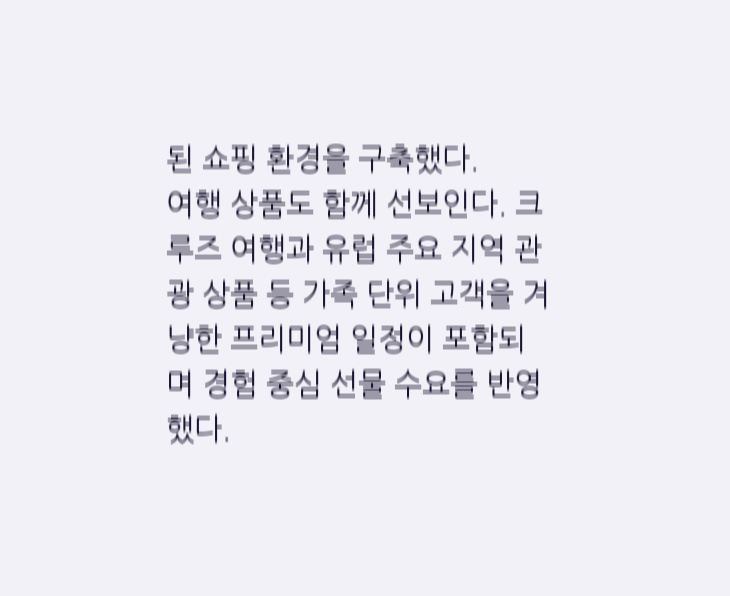된 쇼핑 환경을 구축했다.
여행 상품도 함께 선보인다. 크루즈 여행과 유럽 주요 지역 관광 상품 등 가족 단위 고객을 겨냥한 프리미엄 일정이 포함되며 경험 중심 선물 수요를 반영했다.